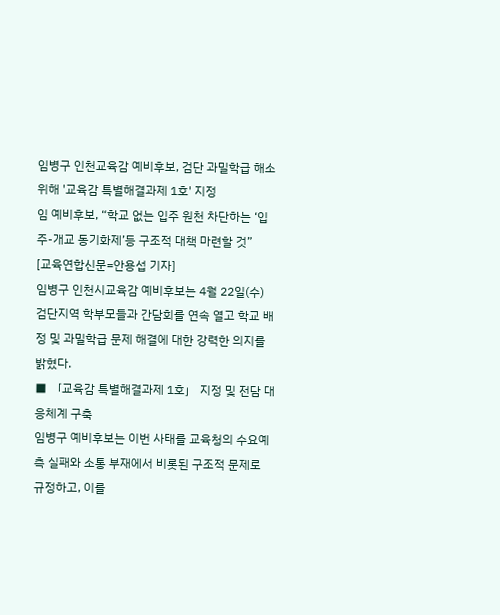임병구 인천교육감 예비후보, 검단 과밀학급 해소 위해 '교육감 특별해결과제 1호' 지정
임 예비후보, “학교 없는 입주 원천 차단하는 ‘입주-개교 동기화제’등 구조적 대책 마련할 것”
[교육연합신문=안용섭 기자]
임병구 인천시교육감 예비후보는 4월 22일(수) 검단지역 학부모들과 간담회를 연속 열고 학교 배정 및 과밀학급 문제 해결에 대한 강력한 의지를 밝혔다.
■ 「교육감 특별해결과제 1호」 지정 및 전담 대응체계 구축
임병구 예비후보는 이번 사태를 교육청의 수요예측 실패와 소통 부재에서 비롯된 구조적 문제로 규정하고, 이를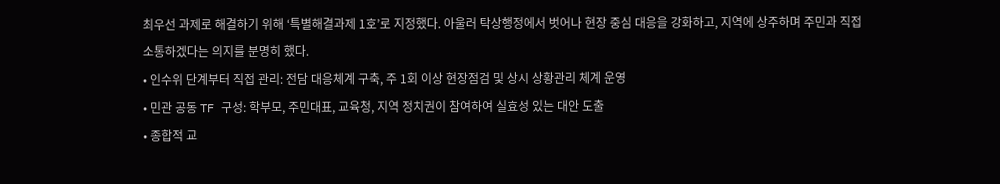최우선 과제로 해결하기 위해 ‘특별해결과제 1호’로 지정했다. 아울러 탁상행정에서 벗어나 현장 중심 대응을 강화하고, 지역에 상주하며 주민과 직접 소통하겠다는 의지를 분명히 했다.
• 인수위 단계부터 직접 관리: 전담 대응체계 구축, 주 1회 이상 현장점검 및 상시 상황관리 체계 운영
• 민관 공동 TF 구성: 학부모, 주민대표, 교육청, 지역 정치권이 참여하여 실효성 있는 대안 도출
• 종합적 교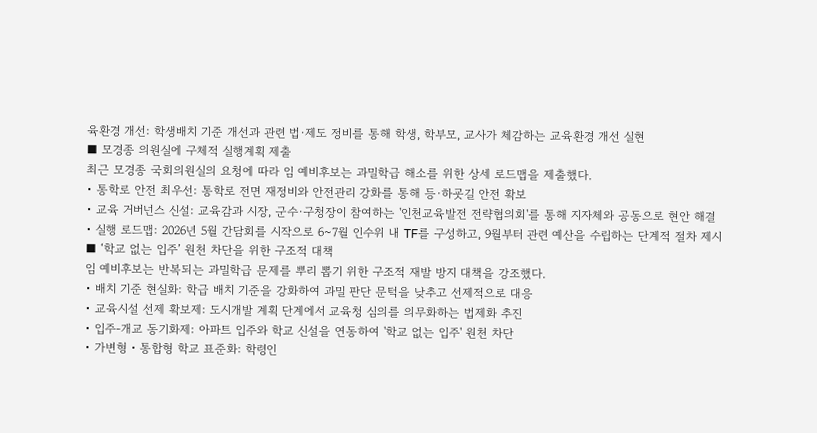육환경 개선: 학생배치 기준 개선과 관련 법·제도 정비를 통해 학생, 학부모, 교사가 체감하는 교육환경 개선 실현
■ 모경종 의원실에 구체적 실행계획 제출
최근 모경종 국회의원실의 요청에 따라 임 예비후보는 과밀학급 해소를 위한 상세 로드맵을 제출했다.
• 통학로 안전 최우선: 통학로 전면 재정비와 안전관리 강화를 통해 등·하굣길 안전 확보
• 교육 거버넌스 신설: 교육감과 시장, 군수·구청장이 참여하는 '인천교육발전 전략협의회'를 통해 지자체와 공동으로 현안 해결
• 실행 로드맵: 2026년 5월 간담회를 시작으로 6~7월 인수위 내 TF를 구성하고, 9월부터 관련 예산을 수립하는 단계적 절차 제시
■ ‘학교 없는 입주’ 원천 차단을 위한 구조적 대책
임 예비후보는 반복되는 과밀학급 문제를 뿌리 뽑기 위한 구조적 재발 방지 대책을 강조했다.
• 배치 기준 현실화: 학급 배치 기준을 강화하여 과밀 판단 문턱을 낮추고 선제적으로 대응
• 교육시설 선제 확보제: 도시개발 계획 단계에서 교육청 심의를 의무화하는 법제화 추진
• 입주-개교 동기화제: 아파트 입주와 학교 신설을 연동하여 '학교 없는 입주' 원천 차단
• 가변형・통합형 학교 표준화: 학령인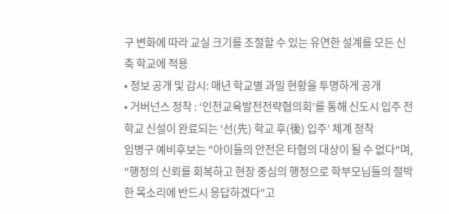구 변화에 따라 교실 크기를 조절할 수 있는 유연한 설계를 모든 신축 학교에 적용
• 정보 공개 및 감시: 매년 학교별 과밀 현황을 투명하게 공개
• 거버넌스 정착 : ‘인천교육발전전략협의회’를 통해 신도시 입주 전학교 신설이 완료되는 ‘선(先) 학교 후(後) 입주’ 체계 정착
임병구 예비후보는 "아이들의 안전은 타협의 대상이 될 수 없다"며, "행정의 신뢰를 회복하고 현장 중심의 행정으로 학부모님들의 절박한 목소리에 반드시 응답하겠다"고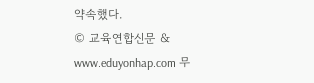약속했다.
© 교육연합신문 & www.eduyonhap.com 무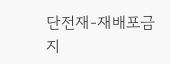단전재-재배포금지